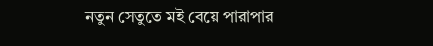নতুন সেতুতে মই বেয়ে পারাপার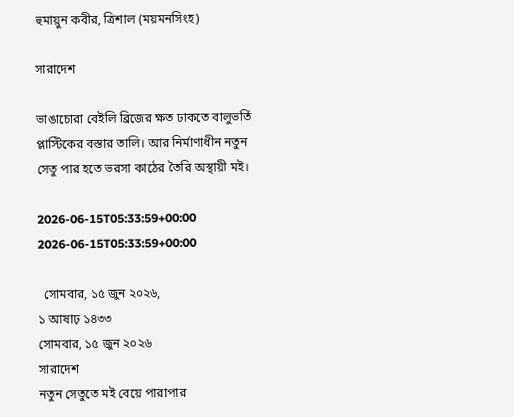হুমায়ুন কবীর, ত্রিশাল (ময়মনসিংহ)

সারাদেশ

ভাঙাচোরা বেইলি ব্রিজের ক্ষত ঢাকতে বালুভর্তি প্লাস্টিকের বস্তার তালি। আর নির্মাণাধীন নতুন সেতু পার হতে ভরসা কাঠের তৈরি অস্থায়ী মই।

2026-06-15T05:33:59+00:00
2026-06-15T05:33:59+00:00

  সোমবার, ১৫ জুন ২০২৬,
১ আষাঢ় ১৪৩৩
সোমবার, ১৫ জুন ২০২৬
সারাদেশ
নতুন সেতুতে মই বেয়ে পারাপার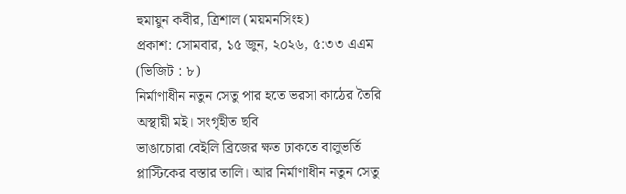হুমায়ুন কবীর, ত্রিশাল (ময়মনসিংহ)
প্রকাশ: সোমবার, ১৫ জুন, ২০২৬, ৫:৩৩ এএম   (ভিজিট : ৮)
নির্মাণাধীন নতুন সেতু পার হতে ভরসা কাঠের তৈরি অস্থায়ী মই। সংগৃহীত ছবি
ভাঙাচোরা বেইলি ব্রিজের ক্ষত ঢাকতে বালুভর্তি প্লাস্টিকের বস্তার তালি। আর নির্মাণাধীন নতুন সেতু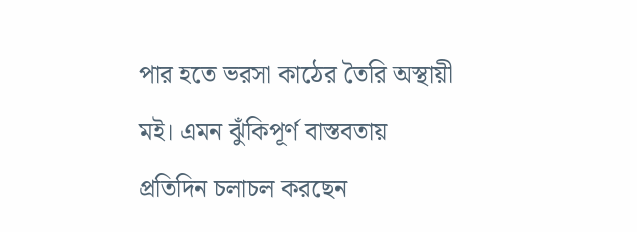পার হতে ভরসা কাঠের তৈরি অস্থায়ী মই। এমন ঝুঁকিপূর্ণ বাস্তবতায় প্রতিদিন চলাচল করছেন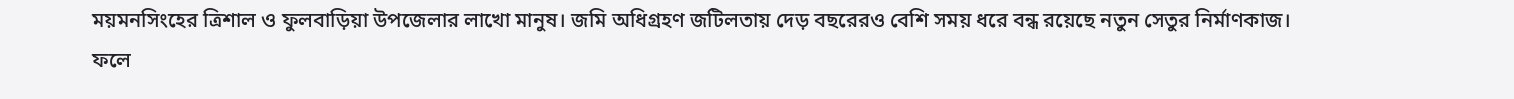ময়মনসিংহের ত্রিশাল ও ফুলবাড়িয়া উপজেলার লাখো মানুষ। জমি অধিগ্রহণ জটিলতায় দেড় বছরেরও বেশি সময় ধরে বন্ধ রয়েছে নতুন সেতুর নির্মাণকাজ। ফলে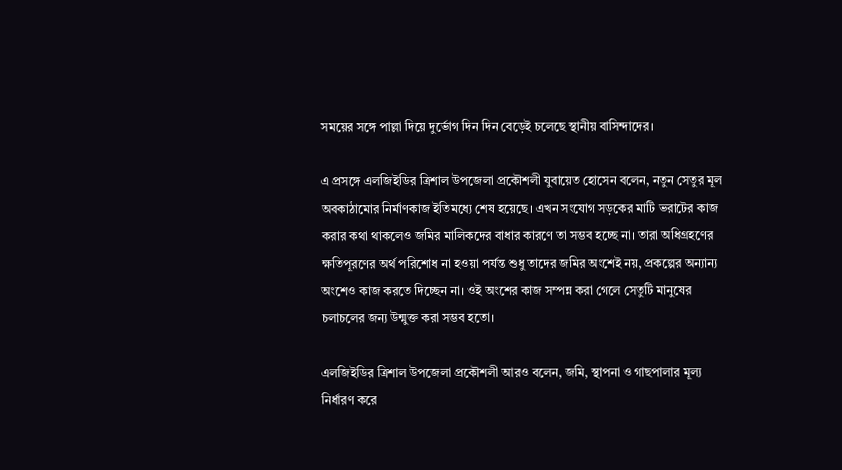সময়ের সঙ্গে পাল্লা দিয়ে দুর্ভোগ দিন দিন বেড়েই চলেছে স্থানীয় বাসিন্দাদের।

এ প্রসঙ্গে এলজিইডির ত্রিশাল উপজেলা প্রকৌশলী যুবায়েত হোসেন বলেন, নতুন সেতুর মূল অবকাঠামোর নির্মাণকাজ ইতিমধ্যে শেষ হয়েছে। এখন সংযোগ সড়কের মাটি ভরাটের কাজ করার কথা থাকলেও জমির মালিকদের বাধার কারণে তা সম্ভব হচ্ছে না। তারা অধিগ্রহণের ক্ষতিপূরণের অর্থ পরিশোধ না হওয়া পর্যন্ত শুধু তাদের জমির অংশেই নয়, প্রকল্পের অন্যান্য অংশেও কাজ করতে দিচ্ছেন না। ওই অংশের কাজ সম্পন্ন করা গেলে সেতুটি মানুষের চলাচলের জন্য উন্মুক্ত করা সম্ভব হতো।

এলজিইডির ত্রিশাল উপজেলা প্রকৌশলী আরও বলেন, জমি, স্থাপনা ও গাছপালার মূল্য নির্ধারণ করে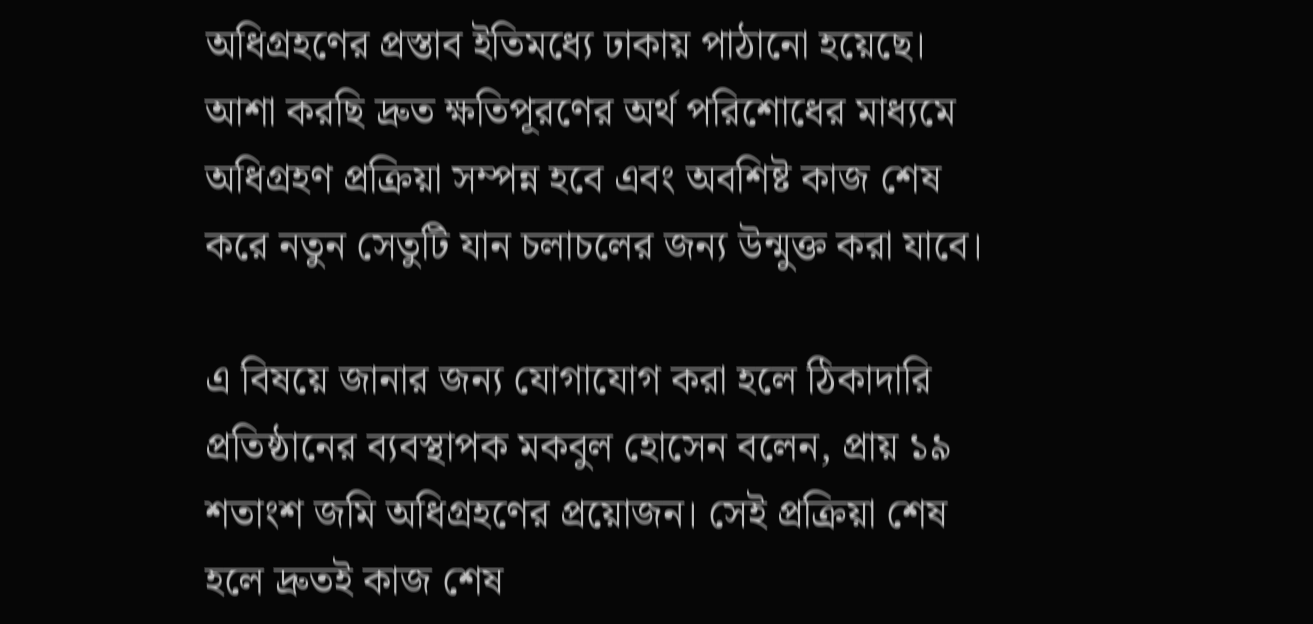অধিগ্রহণের প্রস্তাব ইতিমধ্যে ঢাকায় পাঠানো হয়েছে। আশা করছি দ্রুত ক্ষতিপূরণের অর্থ পরিশোধের মাধ্যমে অধিগ্রহণ প্রক্রিয়া সম্পন্ন হবে এবং অবশিষ্ট কাজ শেষ করে নতুন সেতুটি যান চলাচলের জন্য উন্মুক্ত করা যাবে।

এ বিষয়ে জানার জন্য যোগাযোগ করা হলে ঠিকাদারি প্রতিষ্ঠানের ব্যবস্থাপক মকবুল হোসেন বলেন, প্রায় ১৯ শতাংশ জমি অধিগ্রহণের প্রয়োজন। সেই প্রক্রিয়া শেষ হলে দ্রুতই কাজ শেষ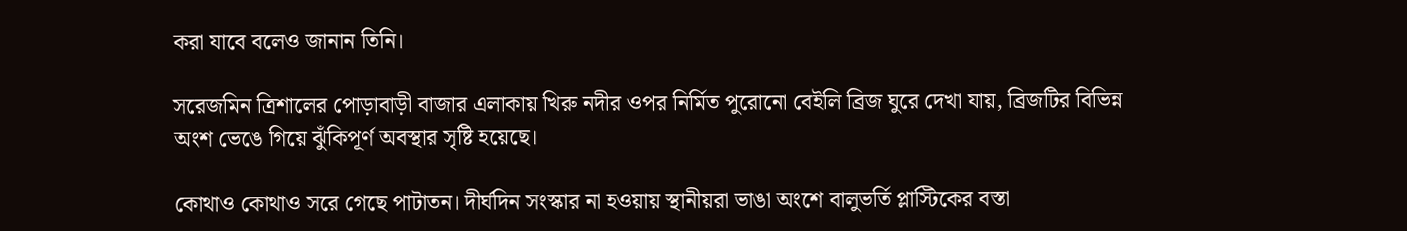করা যাবে বলেও জানান তিনি।

সরেজমিন ত্রিশালের পোড়াবাড়ী বাজার এলাকায় খিরু নদীর ওপর নির্মিত পুরোনো বেইলি ব্রিজ ঘুরে দেখা যায়, ব্রিজটির বিভিন্ন অংশ ভেঙে গিয়ে ঝুঁকিপূর্ণ অবস্থার সৃষ্টি হয়েছে।

কোথাও কোথাও সরে গেছে পাটাতন। দীর্ঘদিন সংস্কার না হওয়ায় স্থানীয়রা ভাঙা অংশে বালুভর্তি প্লাস্টিকের বস্তা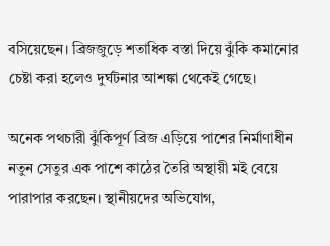বসিয়েছেন। ব্রিজজুড়ে শতাধিক বস্তা দিয়ে ঝুঁকি কমানোর চেষ্টা করা হলেও দুর্ঘটনার আশঙ্কা থেকেই গেছে।

অনেক পথচারী ঝুঁকিপূর্ণ ব্রিজ এড়িয়ে পাশের নির্মাণাধীন নতুন সেতুর এক পাশে কাঠের তৈরি অস্থায়ী মই বেয়ে পারাপার করছেন। স্থানীয়দের অভিযোগ,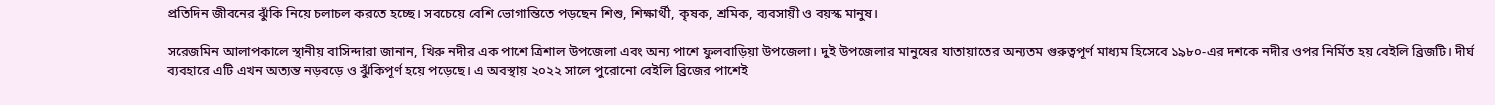প্রতিদিন জীবনের ঝুঁকি নিয়ে চলাচল করতে হচ্ছে। সবচেয়ে বেশি ভোগান্তিতে পড়ছেন শিশু, শিক্ষার্থী, কৃষক, শ্রমিক, ব্যবসায়ী ও বয়স্ক মানুষ।

সরেজমিন আলাপকালে স্থানীয় বাসিন্দারা জানান, খিরু নদীর এক পাশে ত্রিশাল উপজেলা এবং অন্য পাশে ফুলবাড়িয়া উপজেলা। দুই উপজেলার মানুষের যাতায়াতের অন্যতম গুরুত্বপূর্ণ মাধ্যম হিসেবে ১৯৮০-এর দশকে নদীর ওপর নির্মিত হয় বেইলি ব্রিজটি। দীর্ঘ ব্যবহারে এটি এখন অত্যন্ত নড়বড়ে ও ঝুঁকিপূর্ণ হয়ে পড়েছে। এ অবস্থায় ২০২২ সালে পুরোনো বেইলি ব্রিজের পাশেই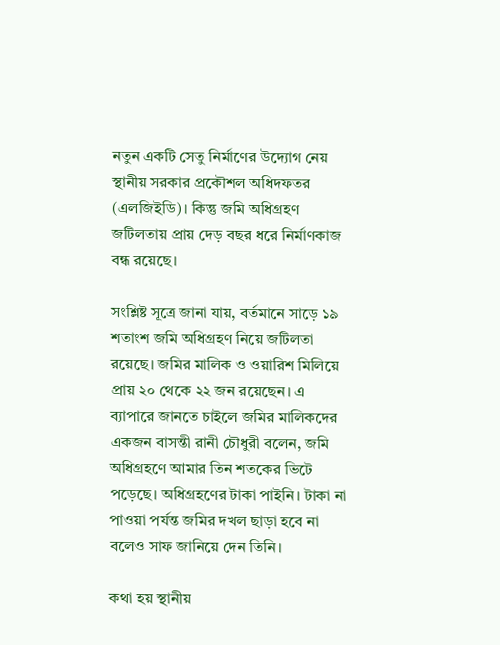নতুন একটি সেতু নির্মাণের উদ্যোগ নেয় স্থানীয় সরকার প্রকৌশল অধিদফতর (এলজিইডি)। কিন্তু জমি অধিগ্রহণ জটিলতায় প্রায় দেড় বছর ধরে নির্মাণকাজ বন্ধ রয়েছে।

সংশ্লিষ্ট সূত্রে জানা যায়, বর্তমানে সাড়ে ১৯ শতাংশ জমি অধিগ্রহণ নিয়ে জটিলতা রয়েছে। জমির মালিক ও ওয়ারিশ মিলিয়ে প্রায় ২০ থেকে ২২ জন রয়েছেন। এ ব্যাপারে জানতে চাইলে জমির মালিকদের একজন বাসন্তী রানী চৌধুরী বলেন, জমি অধিগ্রহণে আমার তিন শতকের ভিটে পড়েছে। অধিগ্রহণের টাকা পাইনি। টাকা না পাওয়া পর্যন্ত জমির দখল ছাড়া হবে না বলেও সাফ জানিয়ে দেন তিনি।

কথা হয় স্থানীয়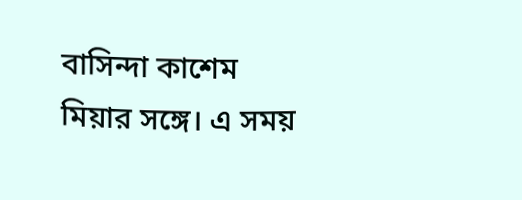বাসিন্দা কাশেম মিয়ার সঙ্গে। এ সময়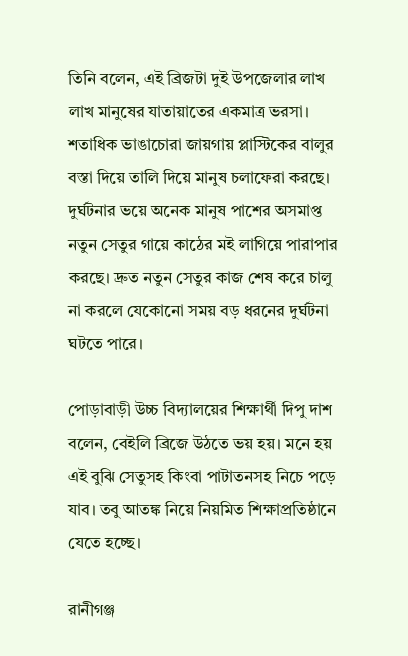তিনি বলেন, এই ব্রিজটা দুই উপজেলার লাখ লাখ মানুষের যাতায়াতের একমাত্র ভরসা। শতাধিক ভাঙাচোরা জায়গায় প্লাস্টিকের বালুর বস্তা দিয়ে তালি দিয়ে মানুষ চলাফেরা করছে। দুর্ঘটনার ভয়ে অনেক মানুষ পাশের অসমাপ্ত নতুন সেতুর গায়ে কাঠের মই লাগিয়ে পারাপার করছে। দ্রুত নতুন সেতুর কাজ শেষ করে চালু না করলে যেকোনো সময় বড় ধরনের দুর্ঘটনা ঘটতে পারে।

পোড়াবাড়ী উচ্চ বিদ্যালয়ের শিক্ষার্থী দিপু দাশ বলেন, বেইলি ব্রিজে উঠতে ভয় হয়। মনে হয় এই বুঝি সেতুসহ কিংবা পাটাতনসহ নিচে পড়ে যাব। তবু আতঙ্ক নিয়ে নিয়মিত শিক্ষাপ্রতিষ্ঠানে যেতে হচ্ছে।

রানীগঞ্জ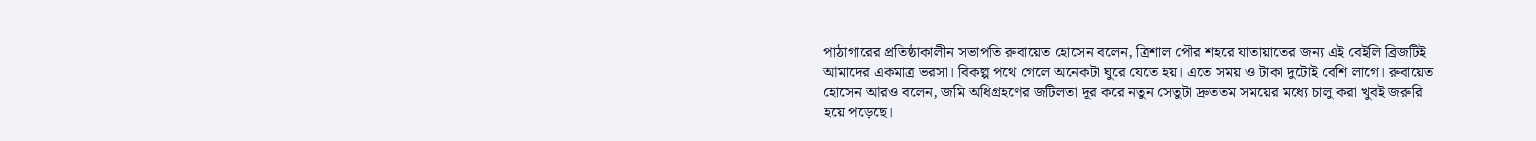পাঠাগারের প্রতিষ্ঠাকালীন সভাপতি রুবায়েত হোসেন বলেন, ত্রিশাল পৌর শহরে যাতায়াতের জন্য এই বেইলি ব্রিজটিই আমাদের একমাত্র ভরসা। বিকল্প পথে গেলে অনেকটা ঘুরে যেতে হয়। এতে সময় ও টাকা দুটোই বেশি লাগে। রুবায়েত হোসেন আরও বলেন, জমি অধিগ্রহণের জটিলতা দূর করে নতুন সেতুটা দ্রুততম সময়ের মধ্যে চালু করা খুবই জরুরি হয়ে পড়েছে।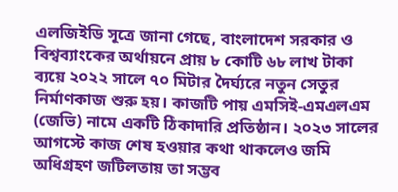এলজিইডি সূত্রে জানা গেছে, বাংলাদেশ সরকার ও বিশ্বব্যাংকের অর্থায়নে প্রায় ৮ কোটি ৬৮ লাখ টাকা ব্যয়ে ২০২২ সালে ৭০ মিটার দৈর্ঘ্যরে নতুন সেতুর নির্মাণকাজ শুরু হয়। কাজটি পায় এমসিই-এমএলএম (জেভি) নামে একটি ঠিকাদারি প্রতিষ্ঠান। ২০২৩ সালের আগস্টে কাজ শেষ হওয়ার কথা থাকলেও জমি অধিগ্রহণ জটিলতায় তা সম্ভব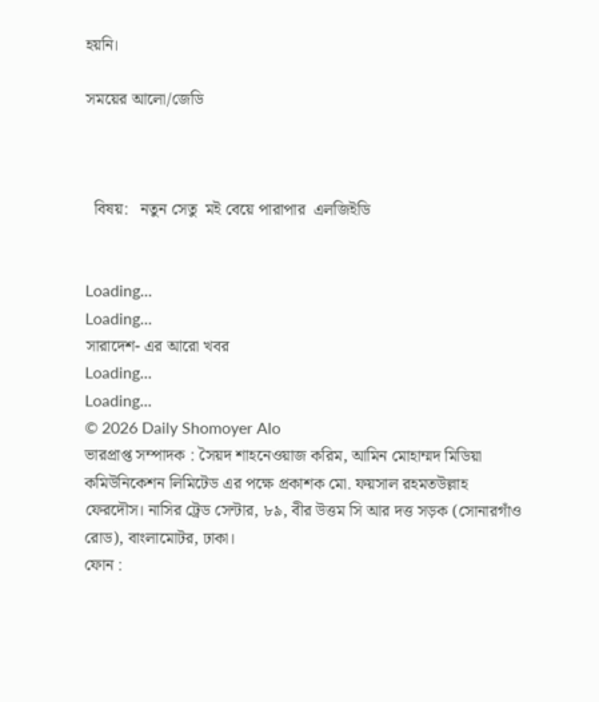হয়নি।

সময়ের আলো/জেডি



  বিষয়:   নতুন সেতু  মই বেয়ে পারাপার  এলজিইডি


Loading...
Loading...
সারাদেশ- এর আরো খবর
Loading...
Loading...
© 2026 Daily Shomoyer Alo
ভারপ্রাপ্ত সম্পাদক : সৈয়দ শাহনেওয়াজ করিম, আমিন মোহাম্মদ মিডিয়া কমিউনিকেশন লিমিটেড এর পক্ষে প্রকাশক মো. ফয়সাল রহমতউল্লাহ ফেরদৌস। নাসির ট্রেড সেন্টার, ৮৯, বীর উত্তম সি আর দত্ত সড়ক (সোনারগাঁও রোড), বাংলামোটর, ঢাকা।
ফোন :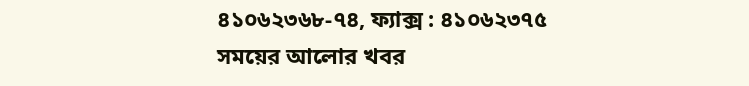৪১০৬২৩৬৮-৭৪, ফ্যাক্স : ৪১০৬২৩৭৫
সময়ের আলোর খবর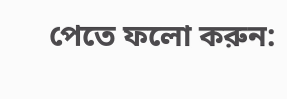পেতে ফলো করুন: